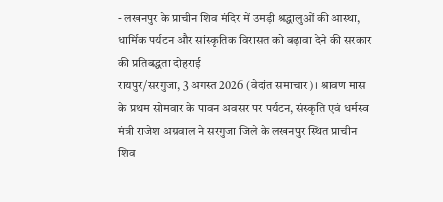- लखनपुर के प्राचीन शिव मंदिर में उमड़ी श्रद्धालुओं की आस्था, धार्मिक पर्यटन और सांस्कृतिक विरासत को बढ़ावा देने की सरकार की प्रतिबद्धता दोहराई
रायपुर/सरगुजा, 3 अगस्त 2026 (वेदांत समाचार)। श्रावण मास के प्रथम सोमवार के पावन अवसर पर पर्यटन, संस्कृति एवं धर्मस्व मंत्री राजेश अग्रवाल ने सरगुजा जिले के लखनपुर स्थित प्राचीन शिव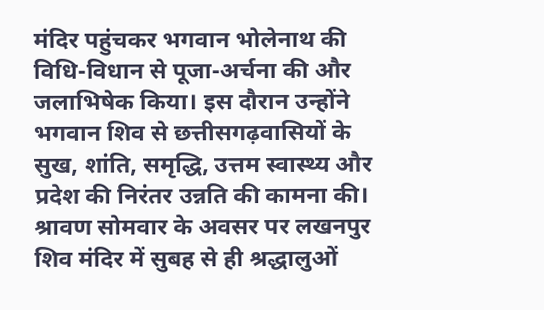मंदिर पहुंचकर भगवान भोलेनाथ की विधि-विधान से पूजा-अर्चना की और जलाभिषेक किया। इस दौरान उन्होंने भगवान शिव से छत्तीसगढ़वासियों के सुख, शांति, समृद्धि, उत्तम स्वास्थ्य और प्रदेश की निरंतर उन्नति की कामना की।
श्रावण सोमवार के अवसर पर लखनपुर शिव मंदिर में सुबह से ही श्रद्धालुओं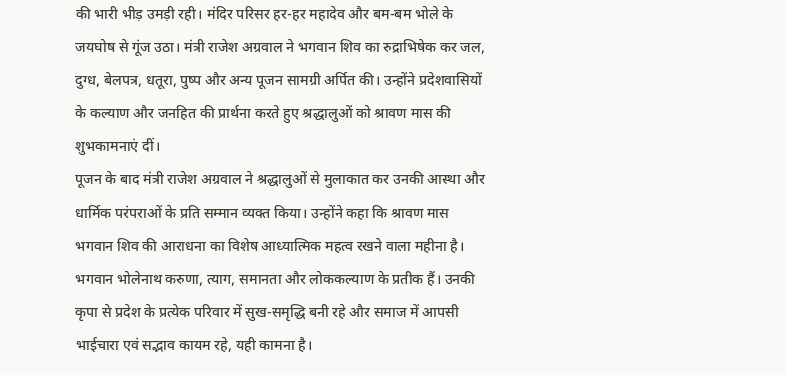की भारी भीड़ उमड़ी रही। मंदिर परिसर हर-हर महादेव और बम-बम भोले के जयघोष से गूंज उठा। मंत्री राजेश अग्रवाल ने भगवान शिव का रुद्राभिषेक कर जल, दुग्ध, बेलपत्र, धतूरा, पुष्प और अन्य पूजन सामग्री अर्पित की। उन्होंने प्रदेशवासियों के कल्याण और जनहित की प्रार्थना करते हुए श्रद्धालुओं को श्रावण मास की शुभकामनाएं दीं।
पूजन के बाद मंत्री राजेश अग्रवाल ने श्रद्धालुओं से मुलाकात कर उनकी आस्था और धार्मिक परंपराओं के प्रति सम्मान व्यक्त किया। उन्होंने कहा कि श्रावण मास भगवान शिव की आराधना का विशेष आध्यात्मिक महत्व रखने वाला महीना है। भगवान भोलेनाथ करुणा, त्याग, समानता और लोककल्याण के प्रतीक हैं। उनकी कृपा से प्रदेश के प्रत्येक परिवार में सुख-समृद्धि बनी रहे और समाज में आपसी भाईचारा एवं सद्भाव कायम रहे, यही कामना है।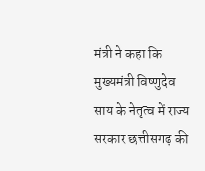मंत्री ने कहा कि मुख्यमंत्री विष्णुदेव साय के नेतृत्व में राज्य सरकार छत्तीसगढ़ की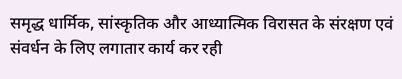समृद्ध धार्मिक, सांस्कृतिक और आध्यात्मिक विरासत के संरक्षण एवं संवर्धन के लिए लगातार कार्य कर रही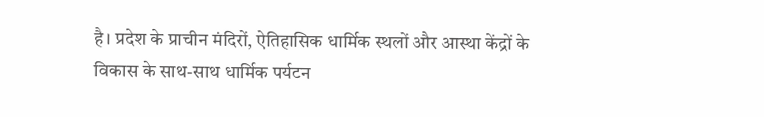है। प्रदेश के प्राचीन मंदिरों, ऐतिहासिक धार्मिक स्थलों और आस्था केंद्रों के विकास के साथ-साथ धार्मिक पर्यटन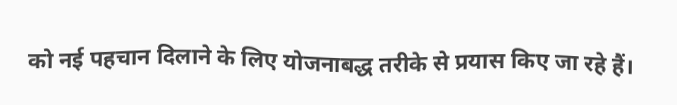को नई पहचान दिलाने के लिए योजनाबद्ध तरीके से प्रयास किए जा रहे हैं।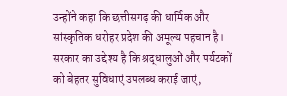उन्होंने कहा कि छत्तीसगढ़ की धार्मिक और सांस्कृतिक धरोहर प्रदेश की अमूल्य पहचान है। सरकार का उद्देश्य है कि श्रद्धालुओं और पर्यटकों को बेहतर सुविधाएं उपलब्ध कराई जाएं,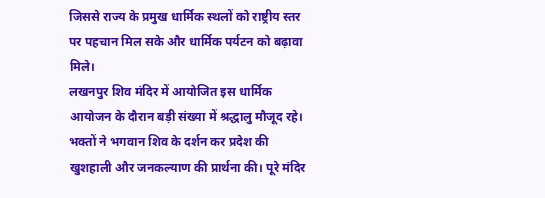जिससे राज्य के प्रमुख धार्मिक स्थलों को राष्ट्रीय स्तर पर पहचान मिल सके और धार्मिक पर्यटन को बढ़ावा मिले।
लखनपुर शिव मंदिर में आयोजित इस धार्मिक आयोजन के दौरान बड़ी संख्या में श्रद्धालु मौजूद रहे। भक्तों ने भगवान शिव के दर्शन कर प्रदेश की खुशहाली और जनकल्याण की प्रार्थना की। पूरे मंदिर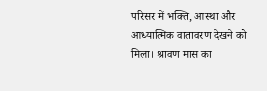परिसर में भक्ति, आस्था और आध्यात्मिक वातावरण देखने को मिला। श्रावण मास का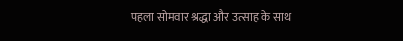पहला सोमवार श्रद्धा और उत्साह के साथ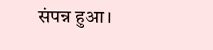संपन्न हुआ।